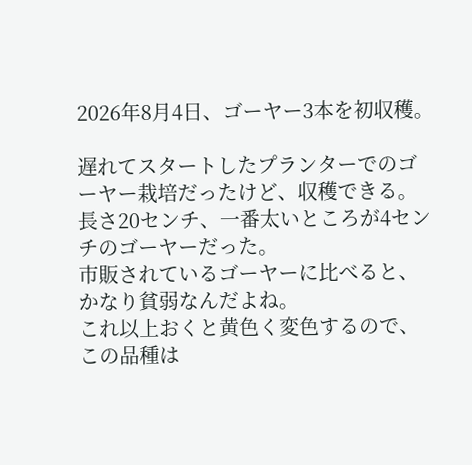2026年8月4日、ゴーヤー3本を初収穫。

遅れてスタートしたプランターでのゴーヤー栽培だったけど、収穫できる。
長さ20センチ、一番太いところが4センチのゴーヤーだった。
市販されているゴーヤーに比べると、かなり貧弱なんだよね。
これ以上おくと黄色く変色するので、この品種は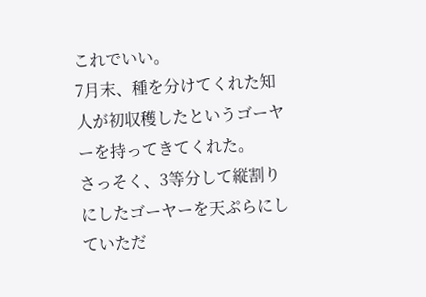これでいい。
7月末、種を分けてくれた知人が初収穫したというゴーヤーを持ってきてくれた。
さっそく、3等分して縦割りにしたゴーヤーを天ぷらにしていただ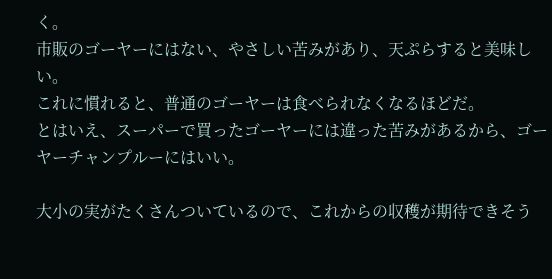く。
市販のゴーヤーにはない、やさしい苦みがあり、天ぷらすると美味しい。
これに慣れると、普通のゴーヤーは食べられなくなるほどだ。
とはいえ、スーパーで買ったゴーヤーには違った苦みがあるから、ゴーヤーチャンプルーにはいい。

大小の実がたくさんついているので、これからの収穫が期待できそう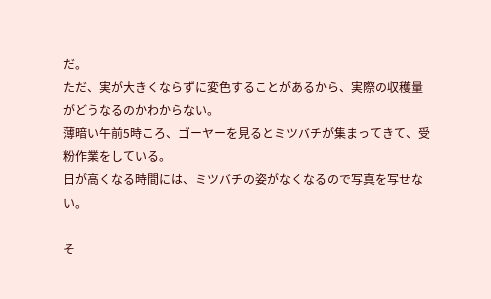だ。
ただ、実が大きくならずに変色することがあるから、実際の収穫量がどうなるのかわからない。
薄暗い午前5時ころ、ゴーヤーを見るとミツバチが集まってきて、受粉作業をしている。
日が高くなる時間には、ミツバチの姿がなくなるので写真を写せない。

そ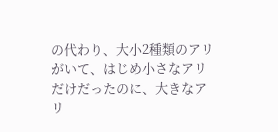の代わり、大小2種類のアリがいて、はじめ小さなアリだけだったのに、大きなアリ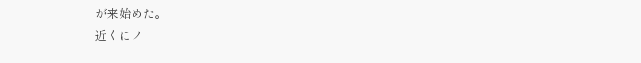が来始めた。
近くにノ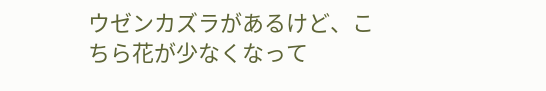ウゼンカズラがあるけど、こちら花が少なくなって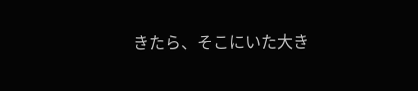きたら、そこにいた大き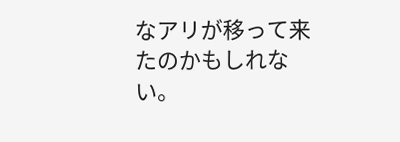なアリが移って来たのかもしれない。